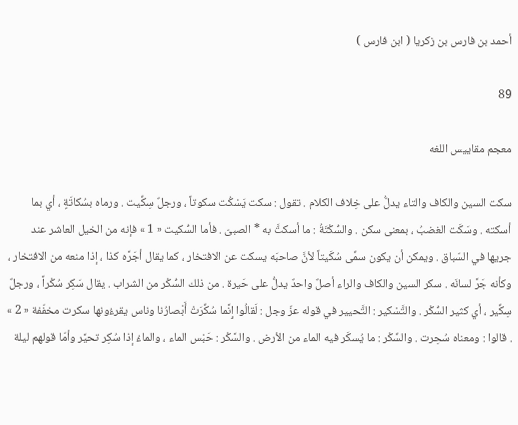أحمد بن فارس بن زكريا ( ابن فارس )

89

معجم مقاييس اللغه

سكت السين والكاف والتاء يدلُّ على خِلاف الكلام . تقول : سكت يَسْكُت سكوتاً ، ورجلٌ سِكِّيت . ورماه بسُكاتَةٍ ، أي بما أسكته . وسَكَت الغضبُ ، بمعنى سكن . والسُّكْتَةُ : ما أسكتَّ به * الصبىّ . فأما السُّكيت « 1 » فإنه من الخيل العاشر عند جريها في السّباق . ويمكن أن يكون سمِّى سُكَيتاً لأنَّ صاحبَه يسكت عن الافتخار ، كما يقال أجَرَّه كذا ، إذا منعه من الافتخار ، وكأنه جَرَّ لسانَه . سكر السين والكاف والراء أصلٌ واحدٌ يدلُّ على حَيرة . من ذلك السُّكْر من الشراب . يقال سَكِر سُكْراً ، ورجلٌ سِكِّير ، أي كثير السُّكْر . والتَّسْكير : التَّحيير في قوله عزّ وجل : لَقالُوا إِنَّما سُكِّرَتْ أَبْصارُنا وناس يقرءُونها سكرت مخفّفة « 2 » . قالوا : ومعناه سُحِرت . والسِّكْر : ما يُسكَر فيه الماء من الأرض . والسَّكْر : حَبْس الماء ، والماءُ إذا سُكِر تحيَّر وأمّا قولهم ليلة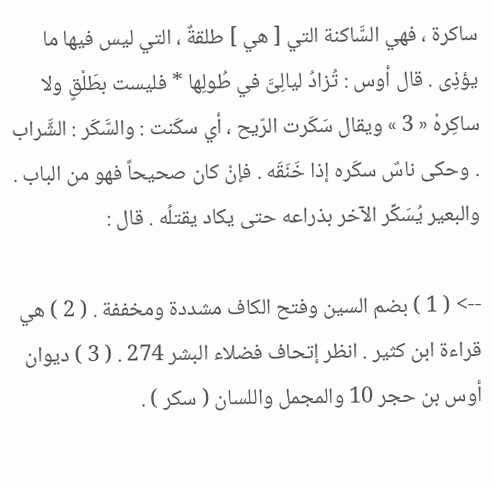ساكرة ، فهي السَّاكنة التي [ هي ] طلقةٌ ، التي ليس فيها ما يؤذِى . قال أوس : تُزادُ ليالِىَّ في طُولِها * فليست بطَلْقٍ ولا ساكِرهْ « 3 » ويقال سَكَرت الرّيح ، أي سكَنت : والسَّكَر : الشَّراب . وحكى ناسٌ سكَره إذا خَنَقَه . فإنْ كان صحيحاً فهو من الباب . والبعير يُسَكِّر الآخر بذراعه حتى يكاد يقتلُه . قال :

--> ( 1 ) بضم السين وفتح الكاف مشددة ومخففة . ( 2 ) هي قراءة ابن كثير . انظر إتحاف فضلاء البشر 274 . ( 3 ) ديوان أوس بن حجر 10 والمجمل واللسان ( سكر ) .